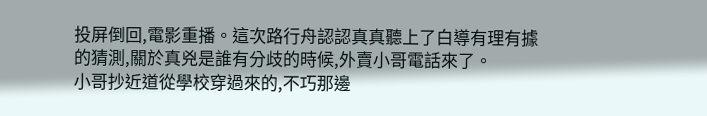投屏倒回,電影重播。這次路行舟認認真真聽上了白導有理有據的猜測,關於真兇是誰有分歧的時候,外賣小哥電話來了。
小哥抄近道從學校穿過來的,不巧那邊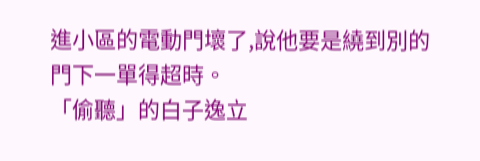進小區的電動門壞了,說他要是繞到別的門下一單得超時。
「偷聽」的白子逸立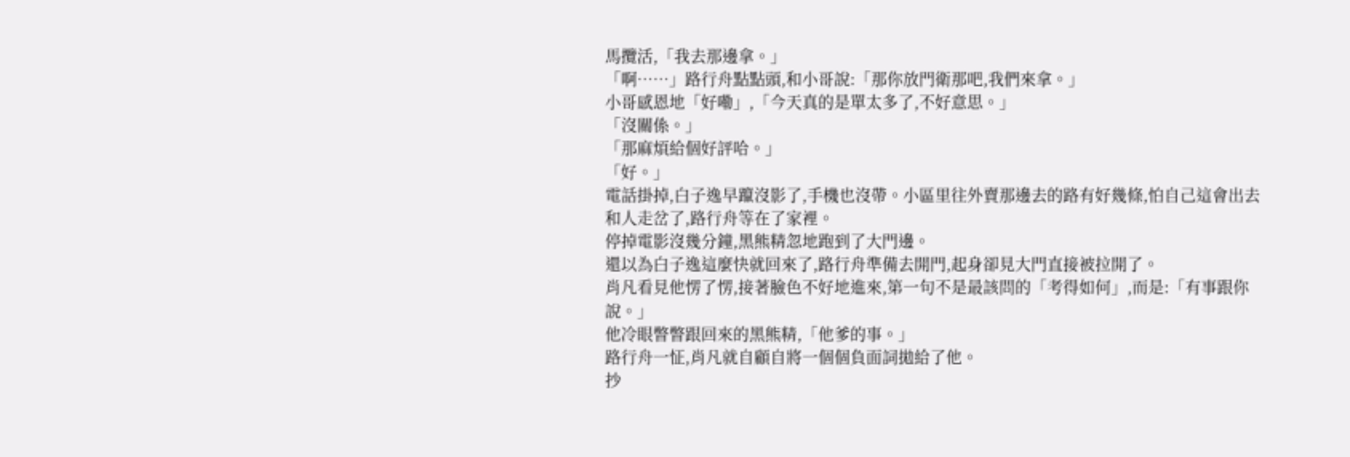馬攬活,「我去那邊拿。」
「啊……」路行舟點點頭,和小哥說:「那你放門衛那吧,我們來拿。」
小哥感恩地「好嘞」,「今天真的是單太多了,不好意思。」
「沒關係。」
「那麻煩給個好評哈。」
「好。」
電話掛掉,白子逸早躥沒影了,手機也沒帶。小區里往外賣那邊去的路有好幾條,怕自己這會出去和人走岔了,路行舟等在了家裡。
停掉電影沒幾分鐘,黑熊精忽地跑到了大門邊。
還以為白子逸這麼快就回來了,路行舟準備去開門,起身卻見大門直接被拉開了。
肖凡看見他愣了愣,接著臉色不好地進來,第一句不是最該問的「考得如何」,而是:「有事跟你說。」
他冷眼瞥瞥跟回來的黑熊精,「他爹的事。」
路行舟一怔,肖凡就自顧自將一個個負面詞拋給了他。
抄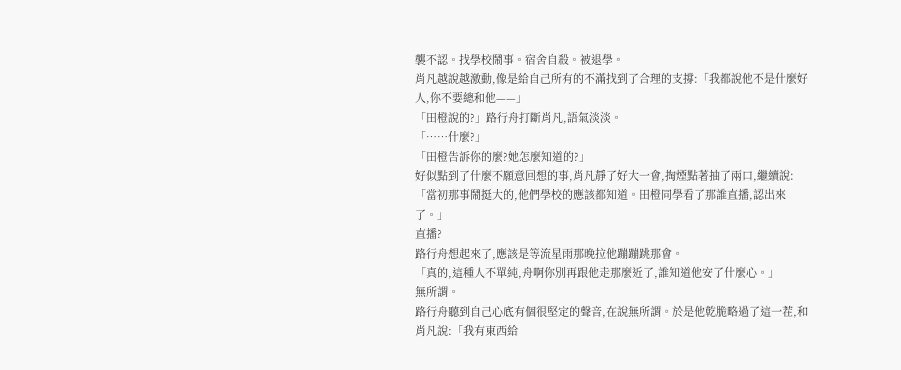襲不認。找學校鬧事。宿舍自殺。被退學。
肖凡越說越激動,像是給自己所有的不滿找到了合理的支撐:「我都說他不是什麼好人,你不要總和他——」
「田橙說的?」路行舟打斷肖凡,語氣淡淡。
「……什麼?」
「田橙告訴你的麼?她怎麼知道的?」
好似點到了什麼不願意回想的事,肖凡靜了好大一會,掏煙點著抽了兩口,繼續說:「當初那事鬧挺大的,他們學校的應該都知道。田橙同學看了那誰直播,認出來了。」
直播?
路行舟想起來了,應該是等流星雨那晚拉他蹦蹦跳那會。
「真的,這種人不單純,舟啊你別再跟他走那麼近了,誰知道他安了什麼心。」
無所謂。
路行舟聽到自己心底有個很堅定的聲音,在說無所謂。於是他乾脆略過了這一茬,和肖凡說:「我有東西給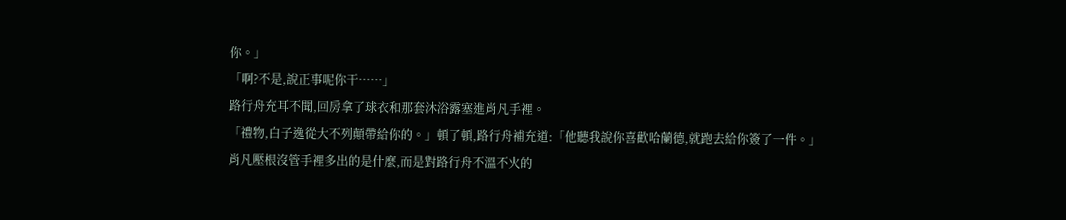你。」
「啊?不是,說正事呢你干……」
路行舟充耳不聞,回房拿了球衣和那套沐浴露塞進肖凡手裡。
「禮物,白子逸從大不列顛帶給你的。」頓了頓,路行舟補充道:「他聽我說你喜歡哈蘭德,就跑去給你簽了一件。」
肖凡壓根沒管手裡多出的是什麼,而是對路行舟不溫不火的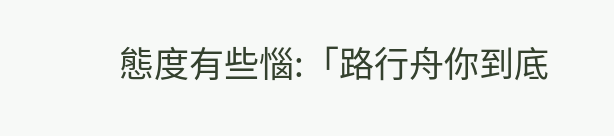態度有些惱:「路行舟你到底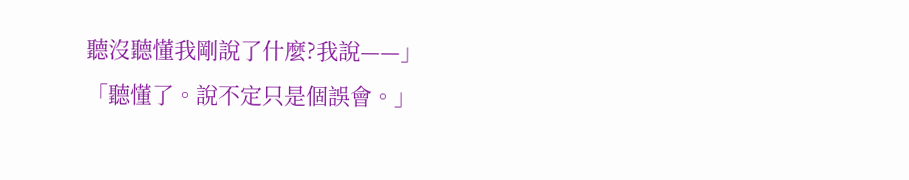聽沒聽懂我剛說了什麼?我說——」
「聽懂了。說不定只是個誤會。」